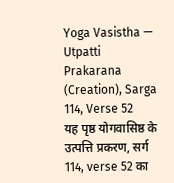Yoga Vasistha — Utpatti Prakarana (Creation), Sarga 114, Verse 52
यह पृष्ठ योगवासिष्ठ के उत्पत्ति प्रकरण, सर्ग 114, verse 52 का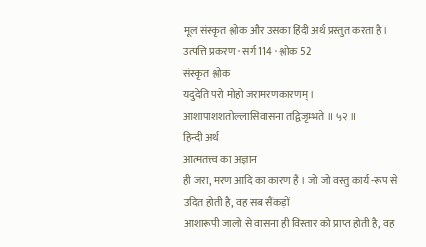मूल संस्कृत श्लोक और उसका हिंदी अर्थ प्रस्तुत करता है।
उत्पत्ति प्रकरण · सर्ग 114 · श्लोक 52
संस्कृत श्लोक
यदुदेति परो मोहो जरामरणकारणम् ।
आशापाशशतोल्लासिवासना तद्विजृम्भते ॥ ५२ ॥
हिन्दी अर्थ
आत्मतत्त्व का अज्ञान
ही जरा, मरण आदि का कारण है । जो जो वस्तु कार्य -रूप से उदित होती है, वह सब सैंकड़ों
आशारूपी जालो से वासना ही विस्तार को प्राप्त होती है, वह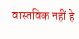वास्तविक नहीं हे